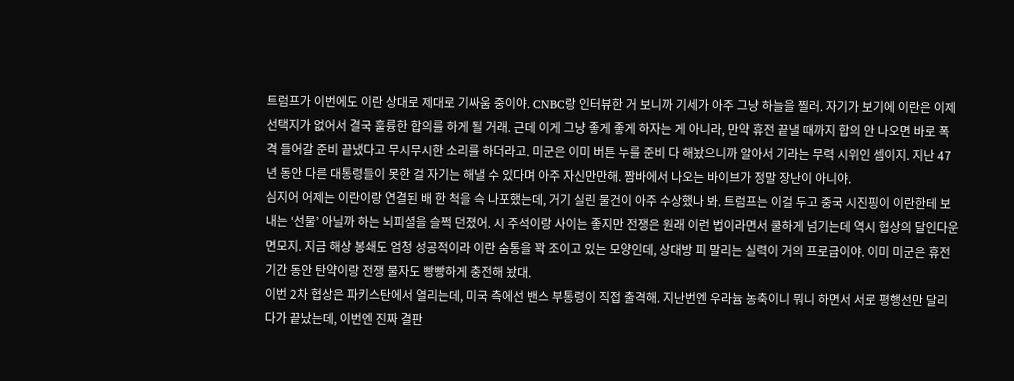트럼프가 이번에도 이란 상대로 제대로 기싸움 중이야. CNBC랑 인터뷰한 거 보니까 기세가 아주 그냥 하늘을 찔러. 자기가 보기에 이란은 이제 선택지가 없어서 결국 훌륭한 합의를 하게 될 거래. 근데 이게 그냥 좋게 좋게 하자는 게 아니라, 만약 휴전 끝낼 때까지 합의 안 나오면 바로 폭격 들어갈 준비 끝냈다고 무시무시한 소리를 하더라고. 미군은 이미 버튼 누를 준비 다 해놨으니까 알아서 기라는 무력 시위인 셈이지. 지난 47년 동안 다른 대통령들이 못한 걸 자기는 해낼 수 있다며 아주 자신만만해. 짬바에서 나오는 바이브가 정말 장난이 아니야.
심지어 어제는 이란이랑 연결된 배 한 척을 슥 나포했는데, 거기 실린 물건이 아주 수상했나 봐. 트럼프는 이걸 두고 중국 시진핑이 이란한테 보내는 ‘선물’ 아닐까 하는 뇌피셜을 슬쩍 던졌어. 시 주석이랑 사이는 좋지만 전쟁은 원래 이런 법이라면서 쿨하게 넘기는데 역시 협상의 달인다운 면모지. 지금 해상 봉쇄도 엄청 성공적이라 이란 숨통을 꽉 조이고 있는 모양인데, 상대방 피 말리는 실력이 거의 프로급이야. 이미 미군은 휴전 기간 동안 탄약이랑 전쟁 물자도 빵빵하게 충전해 놨대.
이번 2차 협상은 파키스탄에서 열리는데, 미국 측에선 밴스 부통령이 직접 출격해. 지난번엔 우라늄 농축이니 뭐니 하면서 서로 평행선만 달리다가 끝났는데, 이번엔 진짜 결판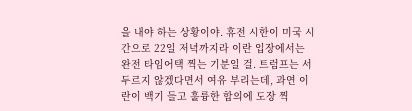을 내야 하는 상황이야. 휴전 시한이 미국 시간으로 22일 저녁까지라 이란 입장에서는 완전 타임어택 찍는 기분일 걸. 트럼프는 서두르지 않겠다면서 여유 부리는데, 과연 이란이 백기 들고 훌륭한 합의에 도장 찍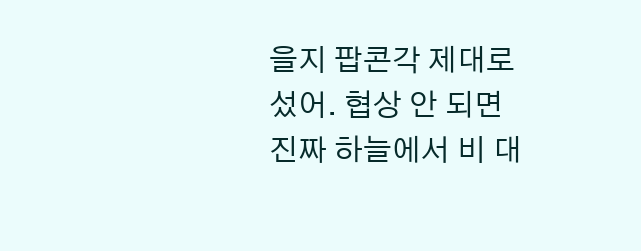을지 팝콘각 제대로 섰어. 협상 안 되면 진짜 하늘에서 비 대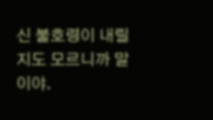신 불호령이 내릴지도 모르니까 말이야.